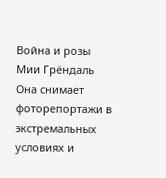Война и розы Мии Грёндаль
Она снимает фоторепортажи в экстремальных условиях и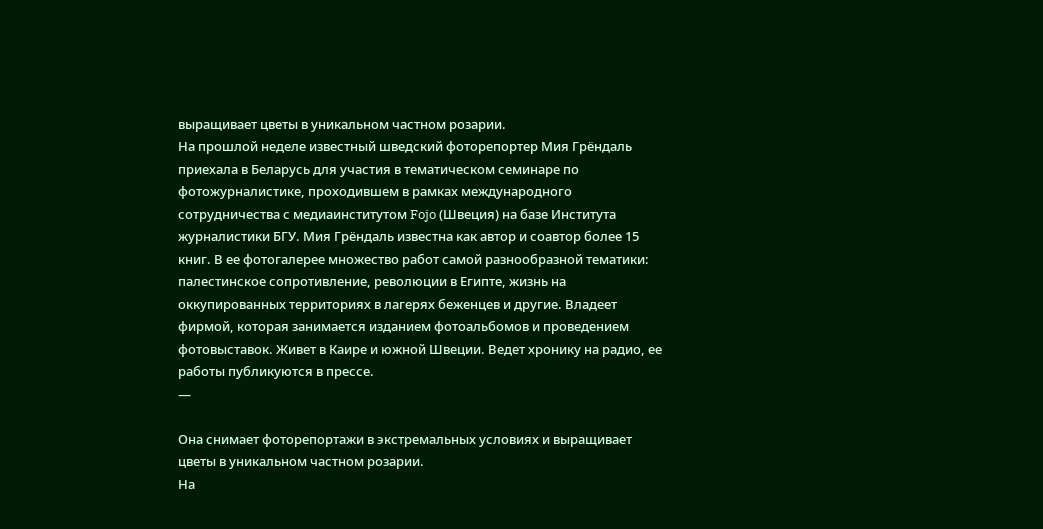выращивает цветы в уникальном частном розарии.
На прошлой неделе известный шведский фоторепортер Мия Грёндаль приехала в Беларусь для участия в тематическом семинаре по фотожурналистике, проходившем в рамках международного сотрудничества с медиаинститутом Fojo (Швеция) на базе Института журналистики БГУ. Мия Грёндаль известна как автор и соавтор более 15 книг. В ее фотогалерее множество работ самой разнообразной тематики: палестинское сопротивление, революции в Египте, жизнь на оккупированных территориях в лагерях беженцев и другие. Владеет фирмой, которая занимается изданием фотоальбомов и проведением фотовыставок. Живет в Каире и южной Швеции. Ведет хронику на радио, ее работы публикуются в прессе.
—

Она снимает фоторепортажи в экстремальных условиях и выращивает цветы в уникальном частном розарии.
На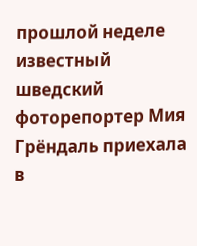прошлой неделе известный шведский фоторепортер Мия Грёндаль приехала в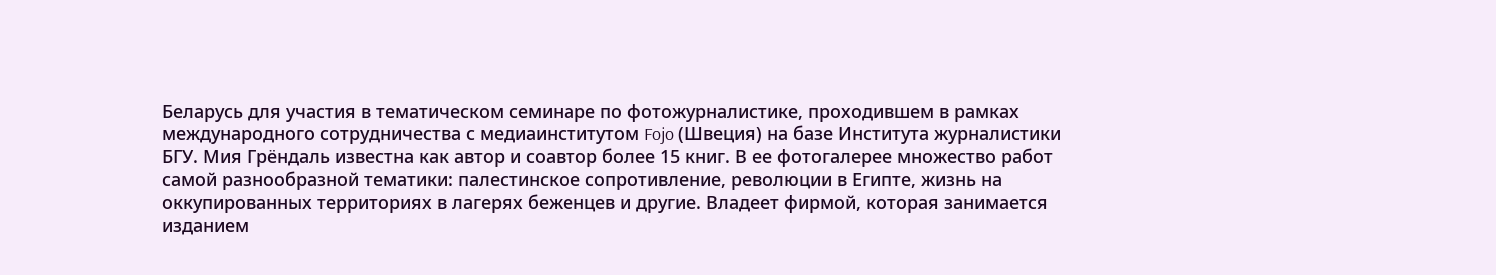Беларусь для участия в тематическом семинаре по фотожурналистике, проходившем в рамках международного сотрудничества с медиаинститутом Fojo (Швеция) на базе Института журналистики БГУ. Мия Грёндаль известна как автор и соавтор более 15 книг. В ее фотогалерее множество работ самой разнообразной тематики: палестинское сопротивление, революции в Египте, жизнь на оккупированных территориях в лагерях беженцев и другие. Владеет фирмой, которая занимается изданием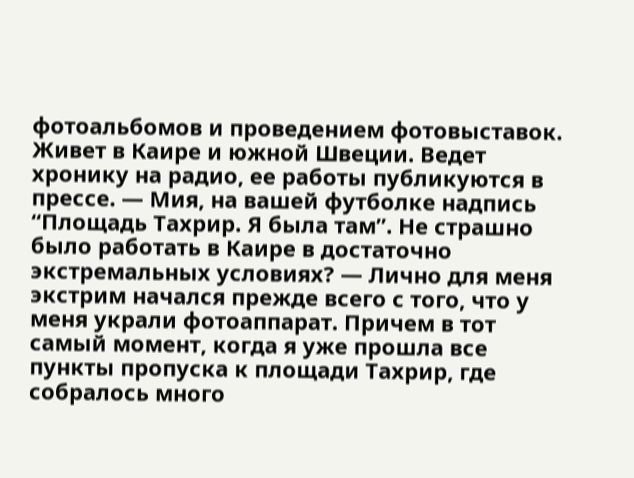фотоальбомов и проведением фотовыставок. Живет в Каире и южной Швеции. Ведет хронику на радио, ее работы публикуются в прессе. — Мия, на вашей футболке надпись “Площадь Тахрир. Я была там”. Не страшно было работать в Каире в достаточно экстремальных условиях? — Лично для меня экстрим начался прежде всего с того, что у меня украли фотоаппарат. Причем в тот самый момент, когда я уже прошла все пункты пропуска к площади Тахрир, где собралось много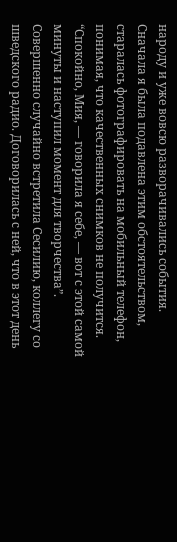народу и уже вовсю разворачивались события. Сначала я была подавлена этим обстоятельством, старалась фотографировать на мобильный телефон, понимая, что качественных снимков не получится. “Спокойно, Мия, — говорила я себе, — вот с этой самой минуты и наступил момент для творчества”. Совершенно случайно встретила Сесилию, коллегу со шведского радио. Договорилась с ней, что в этот день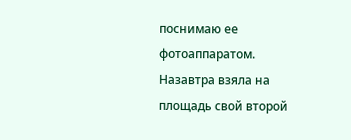поснимаю ее фотоаппаратом. Назавтра взяла на площадь свой второй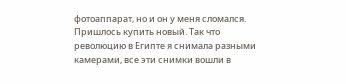фотоаппарат, но и он у меня сломался. Пришлось купить новый. Так что революцию в Египте я снимала разными камерами, все эти снимки вошли в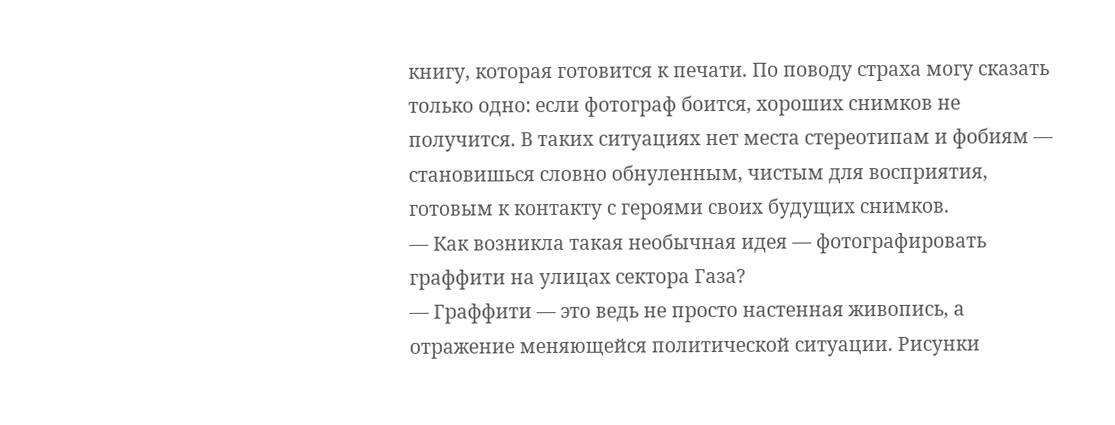книгу, которая готовится к печати. По поводу страха могу сказать только одно: если фотограф боится, хороших снимков не получится. В таких ситуациях нет места стереотипам и фобиям — становишься словно обнуленным, чистым для восприятия, готовым к контакту с героями своих будущих снимков.
— Как возникла такая необычная идея — фотографировать граффити на улицах сектора Газа?
— Граффити — это ведь не просто настенная живопись, а отражение меняющейся политической ситуации. Рисунки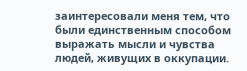заинтересовали меня тем, что были единственным способом выражать мысли и чувства людей, живущих в оккупации.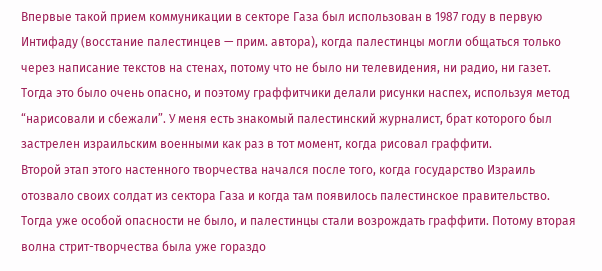Впервые такой прием коммуникации в секторе Газа был использован в 1987 году в первую Интифаду (восстание палестинцев — прим. автора), когда палестинцы могли общаться только через написание текстов на стенах, потому что не было ни телевидения, ни радио, ни газет. Тогда это было очень опасно, и поэтому граффитчики делали рисунки наспех, используя метод “нарисовали и сбежали”. У меня есть знакомый палестинский журналист, брат которого был застрелен израильским военными как раз в тот момент, когда рисовал граффити.
Второй этап этого настенного творчества начался после того, когда государство Израиль отозвало своих солдат из сектора Газа и когда там появилось палестинское правительство. Тогда уже особой опасности не было, и палестинцы стали возрождать граффити. Потому вторая волна стрит-творчества была уже гораздо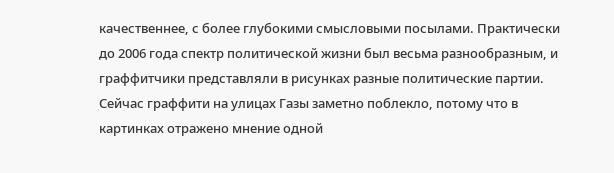качественнее, с более глубокими смысловыми посылами. Практически до 2006 года спектр политической жизни был весьма разнообразным, и граффитчики представляли в рисунках разные политические партии. Сейчас граффити на улицах Газы заметно поблекло, потому что в картинках отражено мнение одной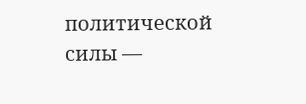политической силы —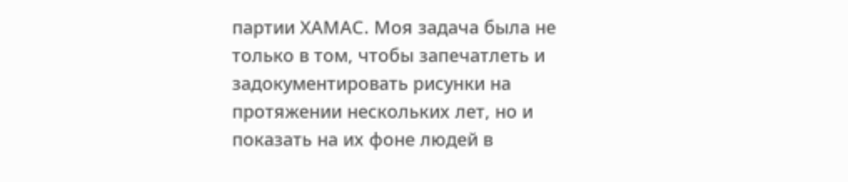партии ХАМАС. Моя задача была не только в том, чтобы запечатлеть и задокументировать рисунки на протяжении нескольких лет, но и показать на их фоне людей в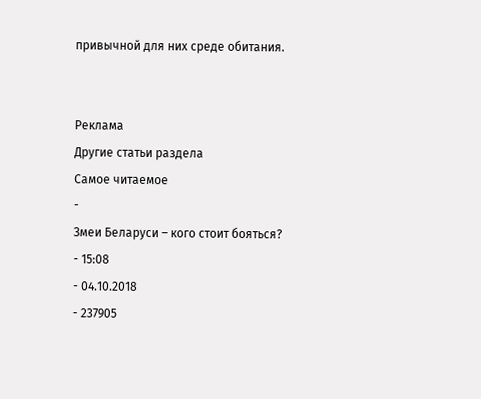привычной для них среде обитания.


Реклама
Другие статьи раздела
Самое читаемое
-
Змеи Беларуси – кого стоит бояться?
- 15:08
- 04.10.2018
- 237905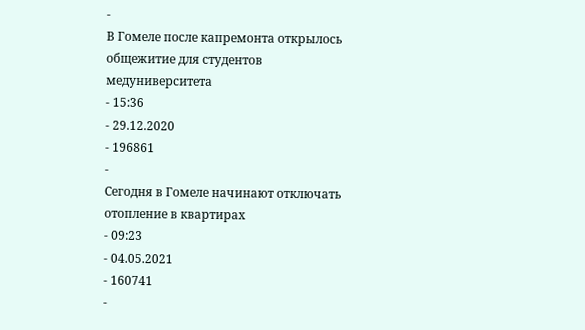-
В Гомеле после капремонта открылось общежитие для студентов медуниверситета
- 15:36
- 29.12.2020
- 196861
-
Сегодня в Гомеле начинают отключать отопление в квартирах
- 09:23
- 04.05.2021
- 160741
-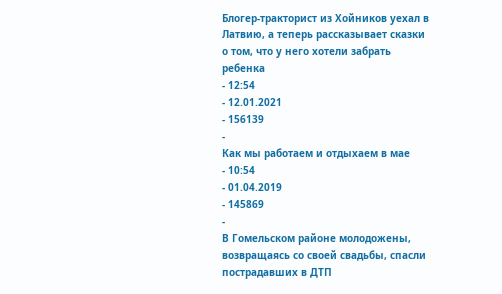Блогер-тракторист из Хойников уехал в Латвию, а теперь рассказывает сказки о том, что у него хотели забрать ребенка
- 12:54
- 12.01.2021
- 156139
-
Как мы работаем и отдыхаем в мае
- 10:54
- 01.04.2019
- 145869
-
В Гомельском районе молодожены, возвращаясь со своей свадьбы, спасли пострадавших в ДТП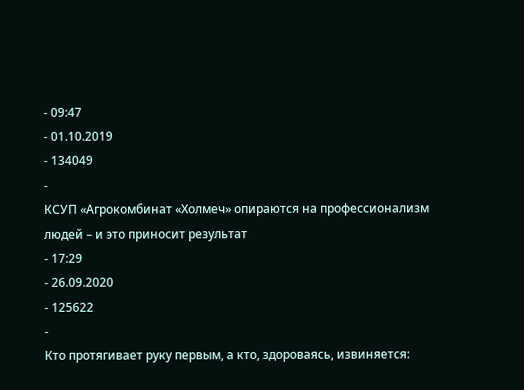- 09:47
- 01.10.2019
- 134049
-
КСУП «Агрокомбинат «Холмеч» опираются на профессионализм людей – и это приносит результат
- 17:29
- 26.09.2020
- 125622
-
Кто протягивает руку первым, а кто, здороваясь, извиняется: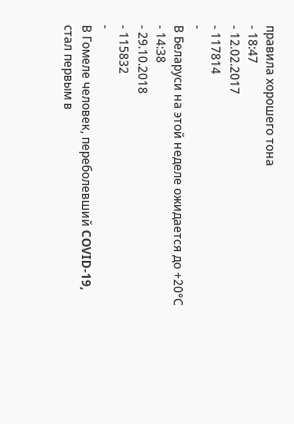правила хорошего тона
- 18:47
- 12.02.2017
- 117814
-
В Беларуси на этой неделе ожидается до +20°С
- 14:38
- 29.10.2018
- 115832
-
В Гомеле человек, переболевший COVID-19, стал первым в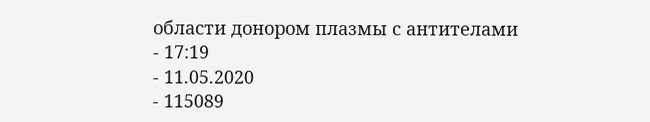области донором плазмы с антителами
- 17:19
- 11.05.2020
- 115089